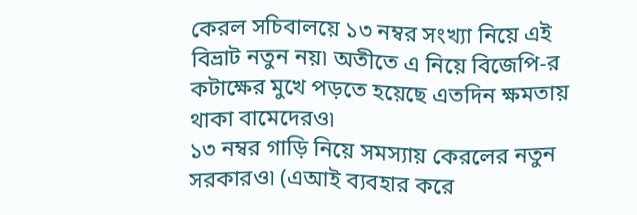কেরল সচিবালয়ে ১৩ নম্বর সংখ্যা নিয়ে এই বিভ্রাট নতুন নয়৷ অতীতে এ নিয়ে বিজেপি-র কটাক্ষের মুখে পড়তে হয়েছে এতদিন ক্ষমতায় থাকা বামেদেরও৷
১৩ নম্বর গাড়ি নিয়ে সমস্যায় কেরলের নতুন সরকারও৷ (এআই ব্যবহার করে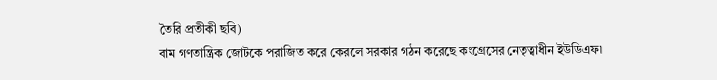তৈরি প্রতীকী ছবি)
বাম গণতান্ত্রিক জোটকে পরাজিত করে কেরলে সরকার গঠন করেছে কংগ্রেসের নেতৃত্বাধীন ইউডিএফ৷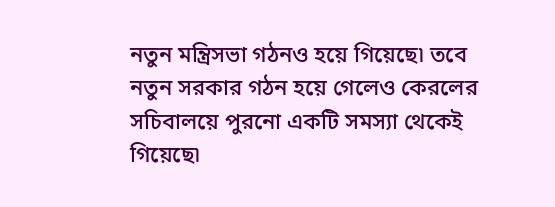নতুন মন্ত্রিসভা গঠনও হয়ে গিয়েছে৷ তবে নতুন সরকার গঠন হয়ে গেলেও কেরলের সচিবালয়ে পুরনো একটি সমস্যা থেকেই গিয়েছে৷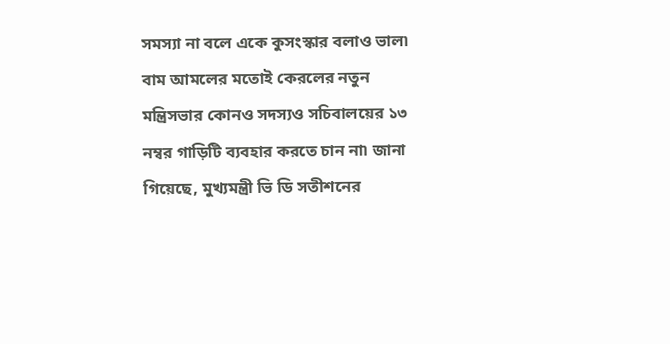সমস্যা না বলে একে কুসংস্কার বলাও ভাল৷
বাম আমলের মতোই কেরলের নতুন মন্ত্রিসভার কোনও সদস্যও সচিবালয়ের ১৩ নম্বর গাড়িটি ব্যবহার করতে চান না৷ জানা গিয়েছে, মুখ্যমন্ত্রী ভি ডি সতীশনের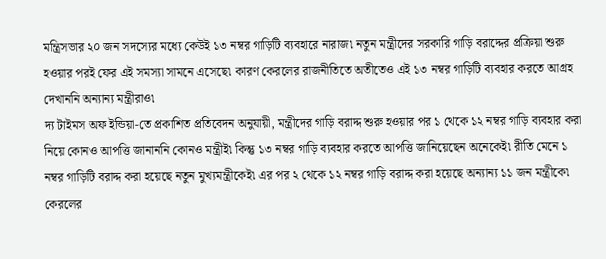মন্ত্রিসভার ২০ জন সদস্যের মধ্যে কেউই ১৩ নম্বর গাড়িটি ব্যবহারে নারাজ৷ নতুন মন্ত্রীদের সরকারি গাড়ি বরাদ্দের প্রক্রিয়া শুরু হওয়ার পরই ফের এই সমস্যা সামনে এসেছে৷ কারণ কেরলের রাজনীতিতে অতীতেও এই ১৩ নম্বর গাড়িটি ব্যবহার করতে আগ্রহ দেখাননি অন্যান্য মন্ত্রীরাও৷
দ্য টাইমস অফ ইন্ডিয়া-তে প্রকাশিত প্রতিবেদন অনুযায়ী, মন্ত্রীদের গাড়ি বরাদ্দ শুরু হওয়ার পর ১ থেকে ১২ নম্বর গাড়ি ব্যবহার করা নিয়ে কোনও আপত্তি জানাননি কোনও মন্ত্রীই৷ কিন্তু ১৩ নম্বর গাড়ি ব্যবহার করতে আপত্তি জানিয়েছেন অনেকেই৷ রীতি মেনে ১ নম্বর গাড়িটি বরাদ্দ করা হয়েছে নতুন মুখ্যমন্ত্রীকেই৷ এর পর ২ থেকে ১২ নম্বর গাড়ি বরাদ্দ করা হয়েছে অন্যান্য ১১ জন মন্ত্রীকে৷
কেরলের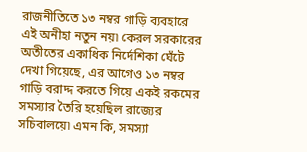রাজনীতিতে ১৩ নম্বর গাড়ি ব্যবহারে এই অনীহা নতুন নয়৷ কেরল সরকারের অতীতের একাধিক নির্দেশিকা ঘেঁটে দেখা গিয়েছে, এর আগেও ১৩ নম্বর গাড়ি বরাদ্দ করতে গিয়ে একই রকমের সমস্যার তৈরি হয়েছিল রাজ্যের সচিবালয়ে৷ এমন কি, সমস্যা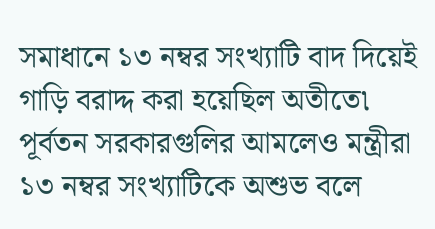সমাধানে ১৩ নম্বর সংখ্যাটি বাদ দিয়েই গাড়ি বরাদ্দ করা হয়েছিল অতীতে৷ পূর্বতন সরকারগুলির আমলেও মন্ত্রীরা ১৩ নম্বর সংখ্যাটিকে অশুভ বলে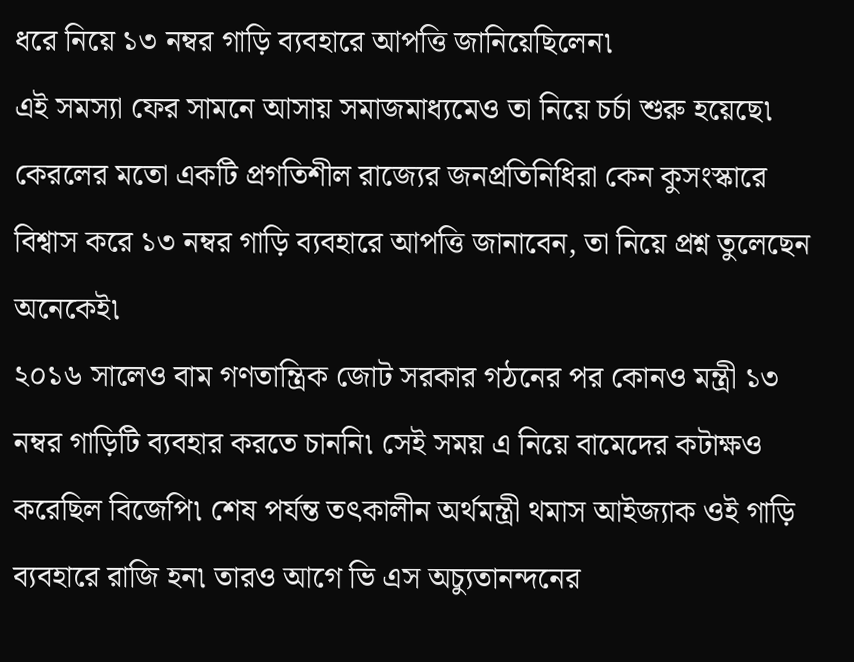ধরে নিয়ে ১৩ নম্বর গাড়ি ব্যবহারে আপত্তি জানিয়েছিলেন৷
এই সমস্যা ফের সামনে আসায় সমাজমাধ্যমেও তা নিয়ে চর্চা শুরু হয়েছে৷ কেরলের মতো একটি প্রগতিশীল রাজ্যের জনপ্রতিনিধিরা কেন কুসংস্কারে বিশ্বাস করে ১৩ নম্বর গাড়ি ব্যবহারে আপত্তি জানাবেন, তা নিয়ে প্রশ্ন তুলেছেন অনেকেই৷
২০১৬ সালেও বাম গণতান্ত্রিক জোট সরকার গঠনের পর কোনও মন্ত্রী ১৩ নম্বর গাড়িটি ব্যবহার করতে চাননি৷ সেই সময় এ নিয়ে বামেদের কটাক্ষও করেছিল বিজেপি৷ শেষ পর্যন্ত তৎকালীন অর্থমন্ত্রী থমাস আইজ্যাক ওই গাড়ি ব্যবহারে রাজি হন৷ তারও আগে ভি এস অচ্যুতানন্দনের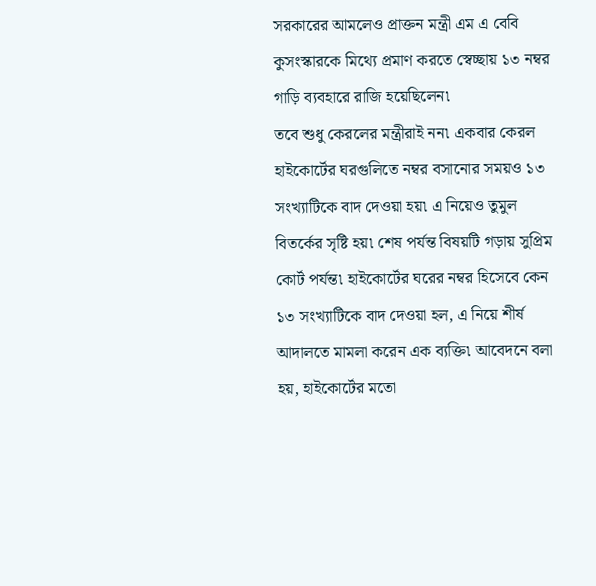সরকারের আমলেও প্রাক্তন মন্ত্রী এম এ বেবি কুসংস্কারকে মিথ্যে প্রমাণ করতে স্বেচ্ছায় ১৩ নম্বর গাড়ি ব্যবহারে রাজি হয়েছিলেন৷
তবে শুধু কেরলের মন্ত্রীরাই নন৷ একবার কেরল হাইকোর্টের ঘরগুলিতে নম্বর বসানোর সময়ও ১৩ সংখ্যাটিকে বাদ দেওয়া হয়৷ এ নিয়েও তুমুল বিতর্কের সৃষ্টি হয়৷ শেষ পর্যন্ত বিষয়টি গড়ায় সুপ্রিম কোর্ট পর্যন্ত৷ হাইকোর্টের ঘরের নম্বর হিসেবে কেন ১৩ সংখ্যাটিকে বাদ দেওয়া হল, এ নিয়ে শীর্ষ আদালতে মামলা করেন এক ব্যক্তি৷ আবেদনে বলা হয়, হাইকোর্টের মতো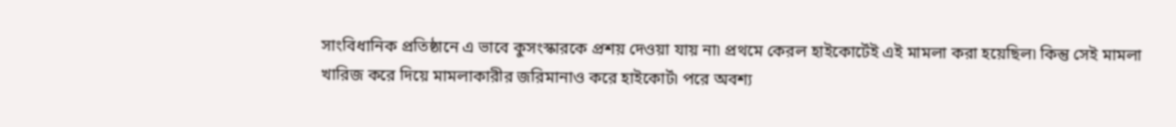সাংবিধানিক প্রতিষ্ঠানে এ ভাবে কুসংস্কারকে প্রশয় দেওয়া যায় না৷ প্রথমে কেরল হাইকোর্টেই এই মামলা করা হয়েছিল৷ কিন্তু সেই মামলা খারিজ করে দিয়ে মামলাকারীর জরিমানাও করে হাইকোর্ট৷ পরে অবশ্য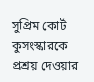সুপ্রিম কোর্ট কুসংস্কারকে প্রশ্রয় দেওয়ার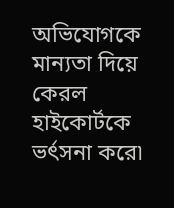অভিযোগকে মান্যতা দিয়ে কেরল হাইকোর্টকে ভর্ৎসনা করে৷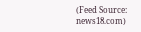(Feed Source: news18.com)